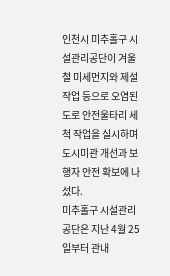인천시 미추홀구 시설관리공단이 겨울철 미세먼지와 제설 작업 등으로 오염된 도로 안전울타리 세척 작업을 실시하며 도시미관 개선과 보행자 안전 확보에 나섰다.
미추홀구 시설관리공단은 지난 4월 25일부터 관내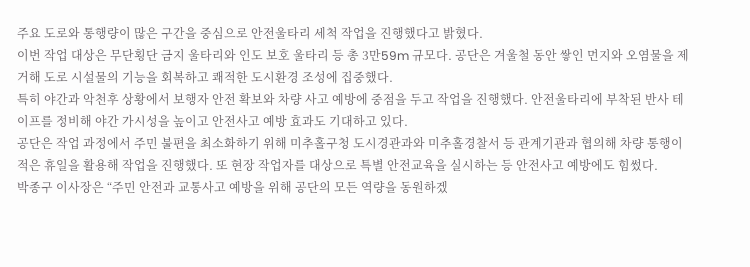주요 도로와 통행량이 많은 구간을 중심으로 안전울타리 세척 작업을 진행했다고 밝혔다.
이번 작업 대상은 무단횡단 금지 울타리와 인도 보호 울타리 등 총 3만59m 규모다. 공단은 겨울철 동안 쌓인 먼지와 오염물을 제거해 도로 시설물의 기능을 회복하고 쾌적한 도시환경 조성에 집중했다.
특히 야간과 악천후 상황에서 보행자 안전 확보와 차량 사고 예방에 중점을 두고 작업을 진행했다. 안전울타리에 부착된 반사 테이프를 정비해 야간 가시성을 높이고 안전사고 예방 효과도 기대하고 있다.
공단은 작업 과정에서 주민 불편을 최소화하기 위해 미추홀구청 도시경관과와 미추홀경찰서 등 관계기관과 협의해 차량 통행이 적은 휴일을 활용해 작업을 진행했다. 또 현장 작업자를 대상으로 특별 안전교육을 실시하는 등 안전사고 예방에도 힘썼다.
박종구 이사장은 “주민 안전과 교통사고 예방을 위해 공단의 모든 역량을 동원하겠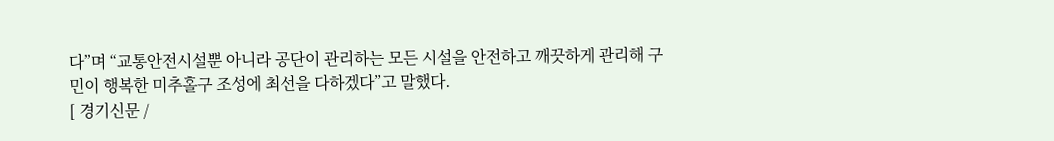다”며 “교통안전시설뿐 아니라 공단이 관리하는 모든 시설을 안전하고 깨끗하게 관리해 구민이 행복한 미추홀구 조성에 최선을 다하겠다”고 말했다.
[ 경기신문 /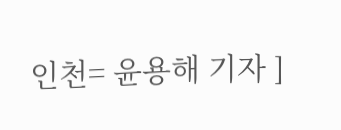인천= 윤용해 기자 ]